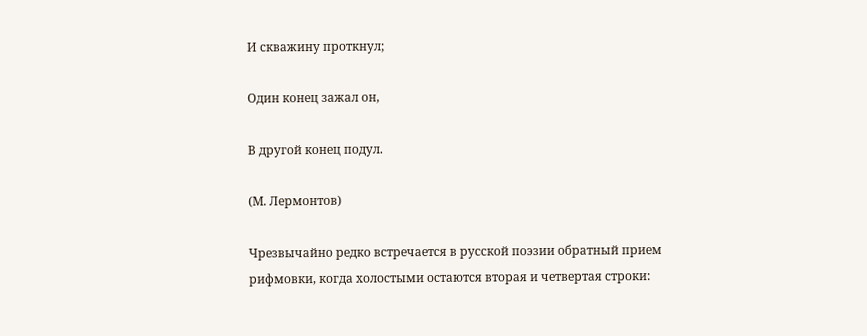И скважину проткнул;

Один конец зажал он,

В другой конец подул.

(М. Лермонтов)

Чрезвычайно редко встречается в русской поэзии обратный прием рифмовки, когда холостыми остаются вторая и четвертая строки: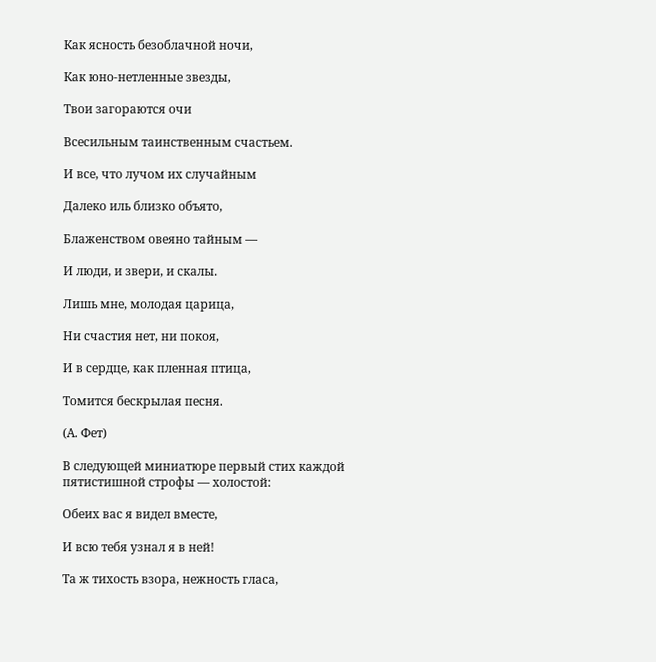Как ясность безоблачной ночи,

Как юно-нетленные звезды,

Твои загораются очи

Всесильным таинственным счастьем.

И все, что лучом их случайным

Далеко иль близко объято,

Блаженством овеяно тайным —

И люди, и звери, и скалы.

Лишь мне, молодая царица,

Ни счастия нет, ни покоя,

И в сердце, как пленная птица,

Томится бескрылая песня.

(А. Фет)

В следующей миниатюре первый стих каждой пятистишной строфы — холостой:

Обеих вас я видел вместе,

И всю тебя узнал я в ней!

Та ж тихость взора, нежность гласа,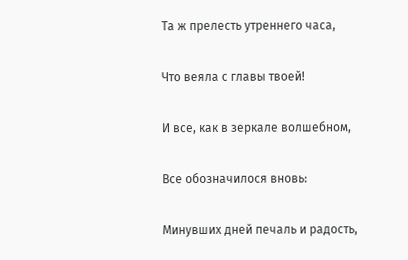Та ж прелесть утреннего часа,

Что веяла с главы твоей!

И все, как в зеркале волшебном,

Все обозначилося вновь:

Минувших дней печаль и радость,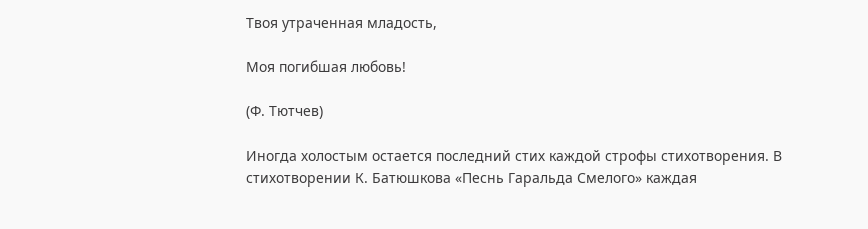Твоя утраченная младость,

Моя погибшая любовь!

(Ф. Тютчев)

Иногда холостым остается последний стих каждой строфы стихотворения. В стихотворении К. Батюшкова «Песнь Гаральда Смелого» каждая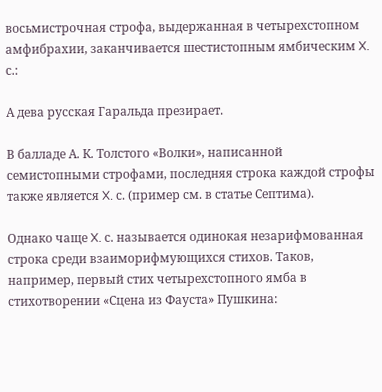восьмистрочная строфа, выдержанная в четырехстопном амфибрахии, заканчивается шестистопным ямбическим X. с.:

А дева русская Гаральда презирает.

В балладе А. К. Толстого «Волки», написанной семистопными строфами, последняя строка каждой строфы также является X. с. (пример см. в статье Септима).

Однако чаще X. с. называется одинокая незарифмованная строка среди взаиморифмующихся стихов. Таков, например, первый стих четырехстопного ямба в стихотворении «Сцена из Фауста» Пушкина: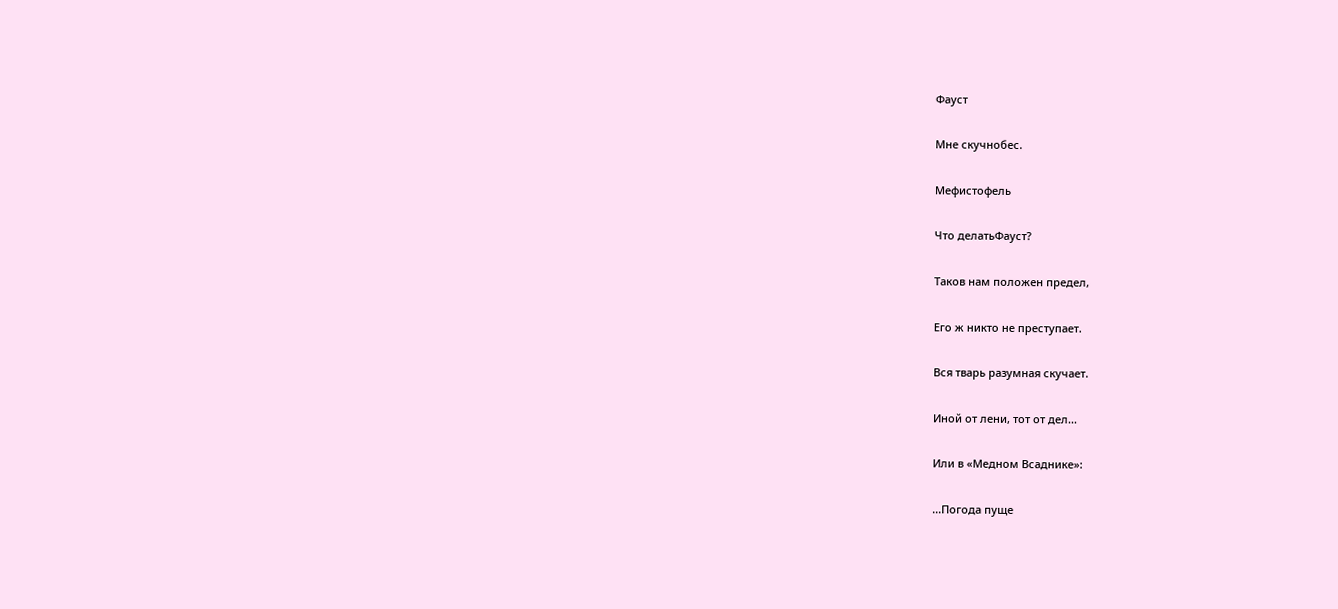Фауст

Мне скучнобес.

Мефистофель

Что делатьФауст?

Таков нам положен предел,

Его ж никто не преступает.

Вся тварь разумная скучает.

Иной от лени, тот от дел...

Или в «Медном Всаднике»:

...Погода пуще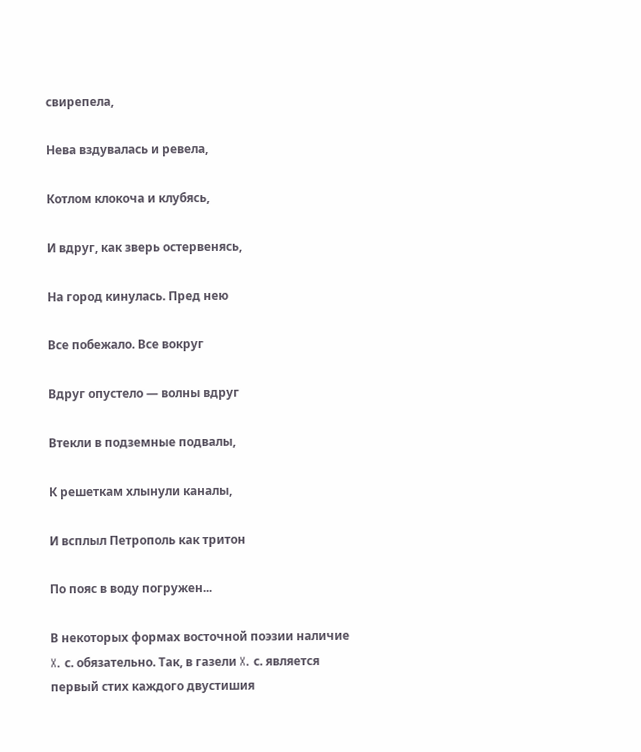свирепела,

Нева вздувалась и ревела,

Котлом клокоча и клубясь,

И вдруг, как зверь остервенясь,

На город кинулась. Пред нею

Все побежало. Все вокруг

Вдруг опустело — волны вдруг

Втекли в подземные подвалы,

К решеткам хлынули каналы,

И всплыл Петрополь как тритон

По пояс в воду погружен...

В некоторых формах восточной поэзии наличие X. с. обязательно. Так, в газели X. с. является первый стих каждого двустишия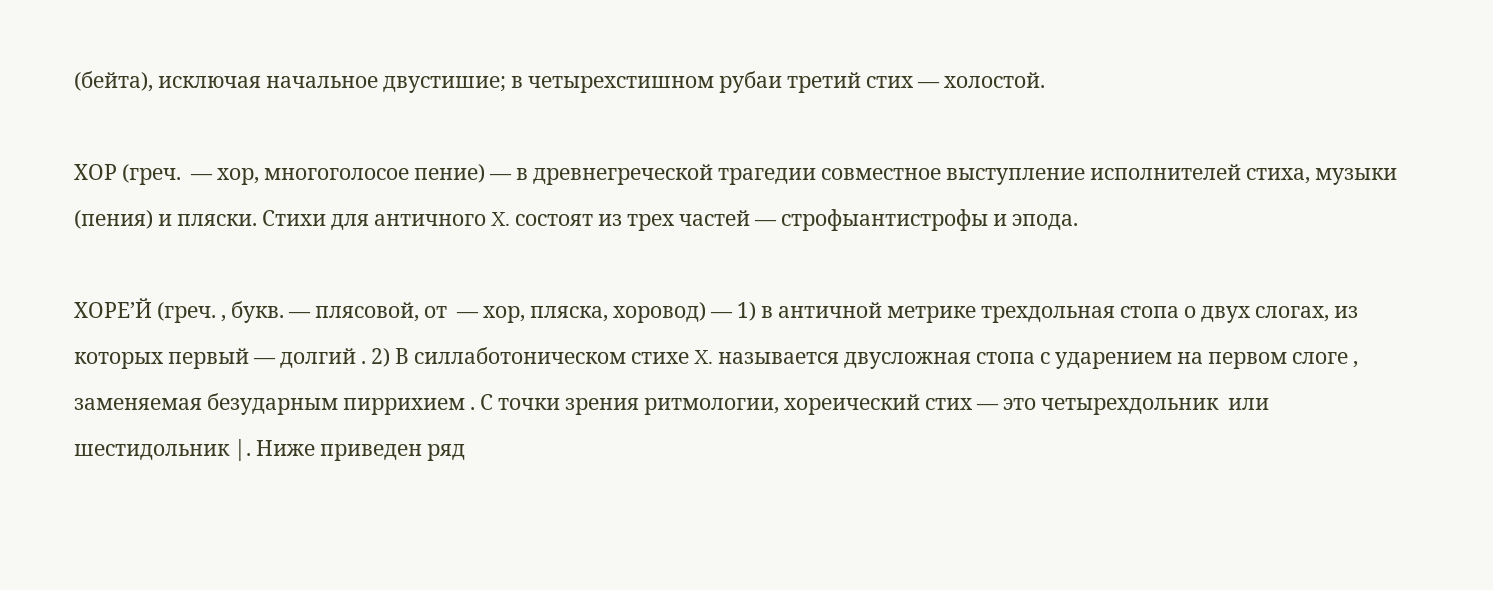(бейта), исключая начальное двустишие; в четырехстишном рубаи третий стих — холостой.

ХОР (греч.  — хор, многоголосое пение) — в древнегреческой трагедии совместное выступление исполнителей стиха, музыки (пения) и пляски. Стихи для античного X. состоят из трех частей — строфыантистрофы и эпода.

ХОРЕ’Й (греч. , букв. — плясовой, от  — хор, пляска, хоровод) — 1) в античной метрике трехдольная стопа о двух слогах, из которых первый — долгий . 2) В силлаботоническом стихе X. называется двусложная стопа с ударением на первом слоге , заменяемая безударным пиррихием . С точки зрения ритмологии, хореический стих — это четырехдольник  или шестидольник |. Ниже приведен ряд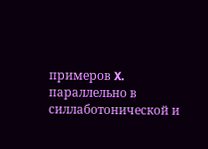примеров X. параллельно в силлаботонической и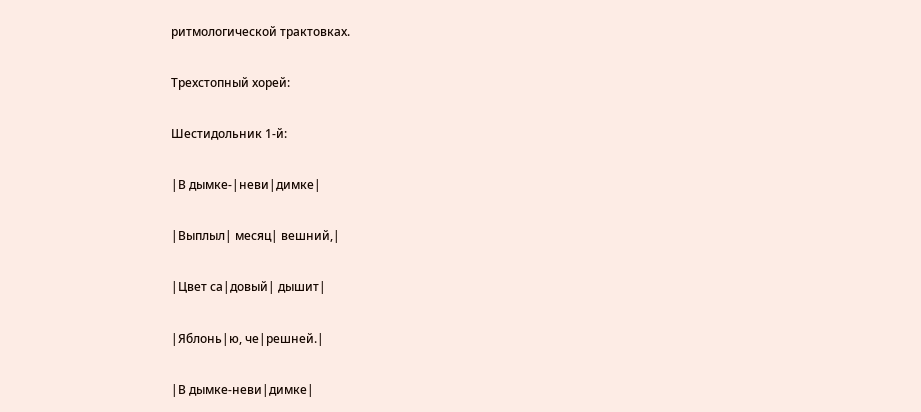ритмологической трактовках.

Трехстопный хорей:

Шестидольник 1-й:

|В дымке-|неви|димке|

|Выплыл| месяц| вешний,|

|Цвет са|довый| дышит|

|Яблонь|ю, че|решней.|

|В дымке-неви|димке|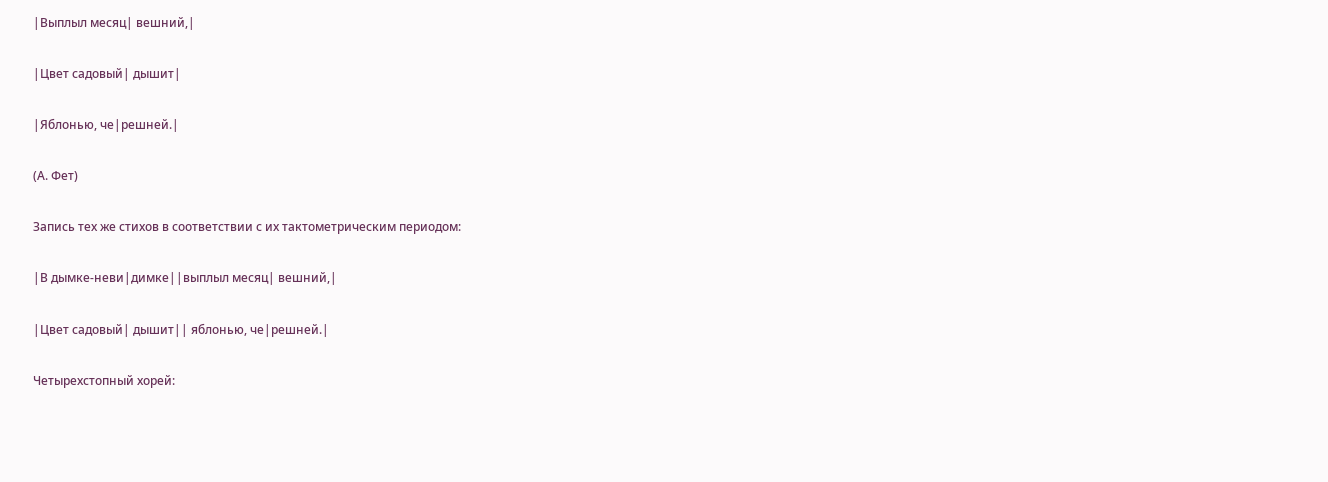|Выплыл месяц| вешний,|

|Цвет садовый| дышит|

|Яблонью, че|решней.|

(А. Фет)

Запись тех же стихов в соответствии с их тактометрическим периодом:

|В дымке-неви|димке||выплыл месяц| вешний,|

|Цвет садовый| дышит|| яблонью, че|решней.|

Четырехстопный хорей: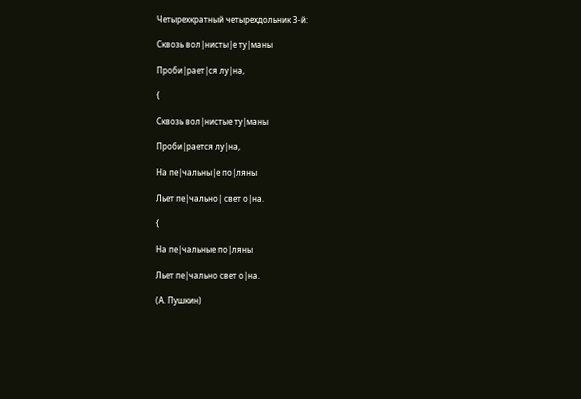Четырехкратный четырехдольник 3-й:

Сквозь вол|нисты|е ту|маны

Проби|рает|ся лу|на,

{

Сквозь вол|нистые ту|маны

Проби|рается лу|на,

На пе|чальны|е по|ляны

Льет пе|чально| свет о|на.

{

На пе|чальные по|ляны

Льет пе|чально свет о|на.

(А. Пушкин)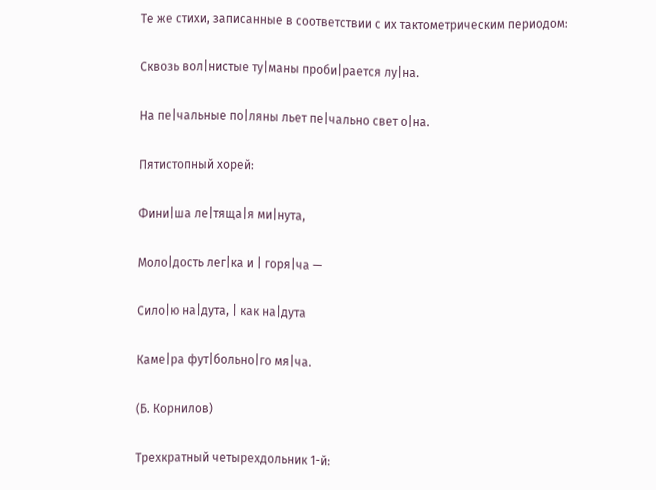Те же стихи, записанные в соответствии с их тактометрическим периодом:

Сквозь вол|нистые ту|маны проби|рается лу|на.

На пе|чальные по|ляны льет пе|чально свет о|на.

Пятистопный хорей:

Фини|ша ле|тяща|я ми|нута,

Моло|дость лег|ка и | горя|ча —

Сило|ю на|дута, | как на|дута

Каме|ра фут|больно|го мя|ча.

(Б. Корнилов)

Трехкратный четырехдольник 1-й: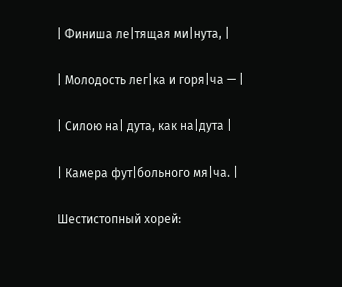| Финиша ле|тящая ми|нута, |

| Молодость лег|ка и горя|ча — |

| Силою на| дута, как на|дута |

| Камера фут|больного мя|ча. |

Шестистопный хорей: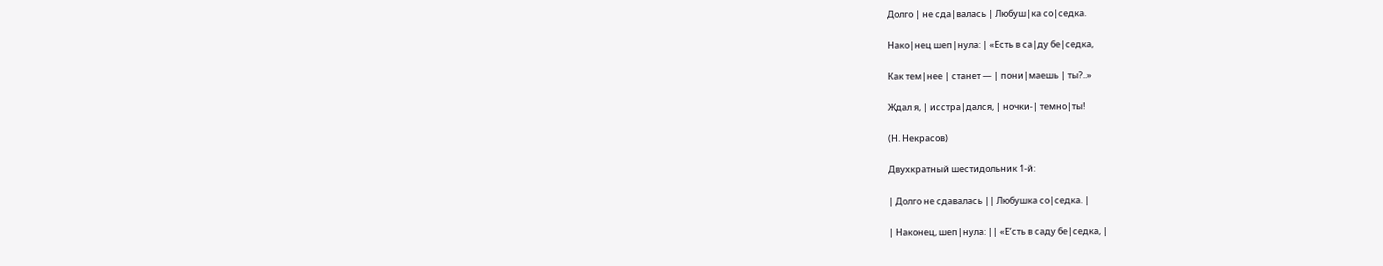Долго | не сда|валась | Любуш|ка со|седка.

Нако|нец шеп|нула: | «Есть в са|ду бе|седка,

Как тем|нее | станет — | пони|маешь | ты?..»

Ждал я, | исстра|дался, | ночки-| темно|ты!

(Н. Некрасов)

Двухкратный шестидольник 1-й:

| Долго не сдавалась || Любушка со|седка. |

| Наконец, шеп|нула: || «Е’сть в саду бе|седка, |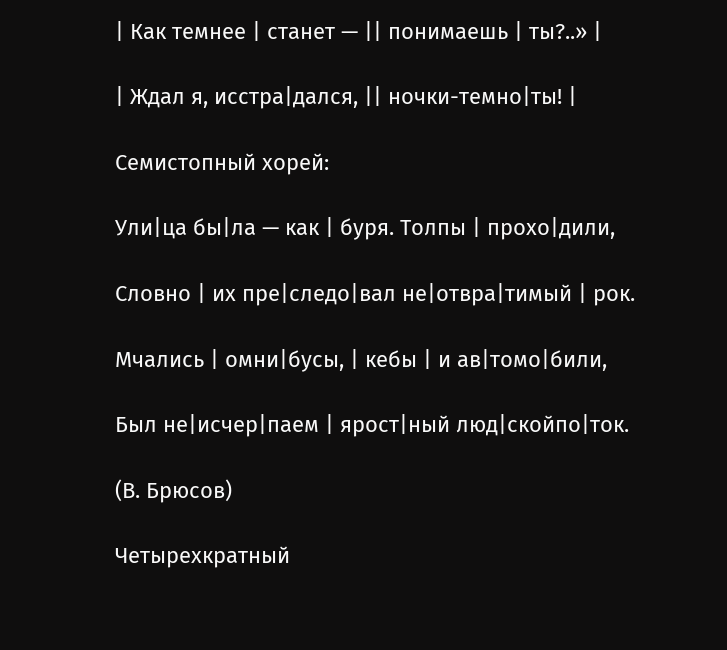| Как темнее | станет — || понимаешь | ты?..» |

| Ждал я, исстра|дался, || ночки-темно|ты! |

Семистопный хорей:

Ули|ца бы|ла — как | буря. Толпы | прохо|дили,

Словно | их пре|следо|вал не|отвра|тимый | рок.

Мчались | омни|бусы, | кебы | и ав|томо|били,

Был не|исчер|паем | ярост|ный люд|скойпо|ток.

(В. Брюсов)

Четырехкратный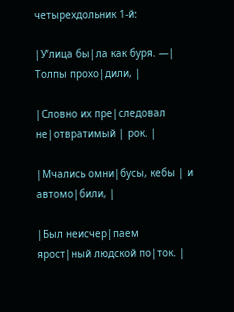четырехдольник 1-й:

|У’лица бы|ла как буря. —| Толпы прохо|дили, |

|Словно их пре|следовал не|отвратимый | рок. |

|Мчались омни|бусы, кебы | и автомо|били, |

|Был неисчер|паем ярост|ный людской по|ток. |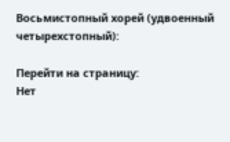Восьмистопный хорей (удвоенный четырехстопный):

Перейти на страницу:
Нет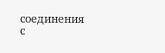соединения с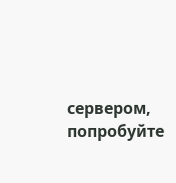сервером, попробуйте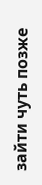зайти чуть позже